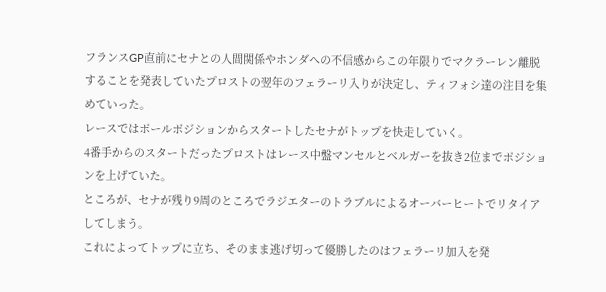フランスGP直前にセナとの人間関係やホンダへの不信感からこの年限りでマクラーレン離脱することを発表していたプロストの翌年のフェラーリ入りが決定し、ティフォシ達の注目を集めていった。
レースではポールポジションからスタートしたセナがトップを快走していく。
4番手からのスタートだったプロストはレース中盤マンセルとベルガーを抜き2位までポジションを上げていた。
ところが、セナが残り9周のところでラジエターのトラブルによるオーバーヒートでリタイアしてしまう。
これによってトップに立ち、そのまま逃げ切って優勝したのはフェラーリ加入を発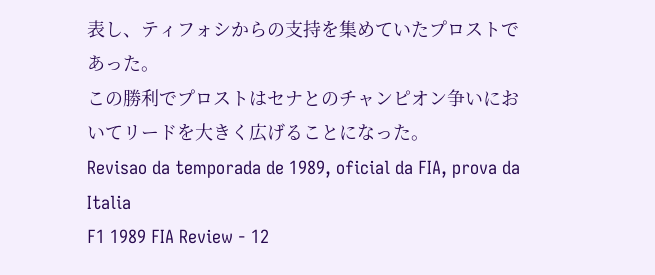表し、ティフォシからの支持を集めていたプロストであった。
この勝利でプロストはセナとのチャンピオン争いにおいてリードを大きく広げることになった。
Revisao da temporada de 1989, oficial da FIA, prova da Italia
F1 1989 FIA Review - 12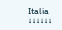Italia
↓↓↓↓↓↓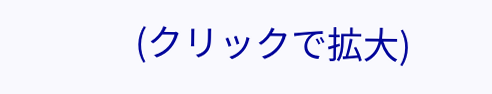(クリックで拡大)